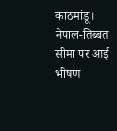काठमांडू। नेपाल-तिब्बत सीमा पर आई भीषण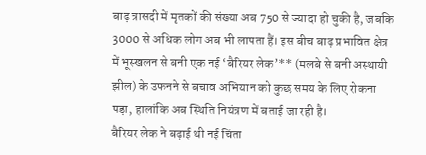बाढ़ त्रासदी में मृतकों की संख्या अब 750 से ज्यादा हो चुकी है, जबकि 3000 से अधिक लोग अब भी लापता हैं। इस बीच बाढ़ प्रभावित क्षेत्र में भूस्खलन से बनी एक नई ‘बैरियर लेक’** (मलबे से बनी अस्थायी झील) के उफनने से बचाव अभियान को कुछ समय के लिए रोकना पड़ा, हालांकि अब स्थिति नियंत्रण में बताई जा रही है।
बैरियर लेक ने बढ़ाई थी नई चिंता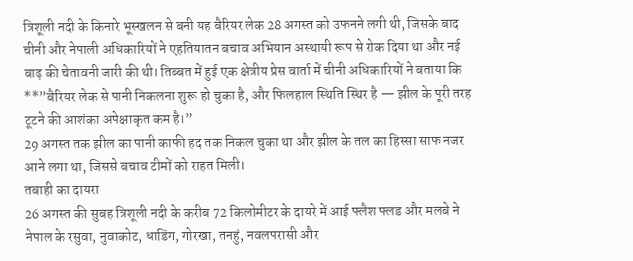त्रिशूली नदी के किनारे भूस्खलन से बनी यह बैरियर लेक 28 अगस्त को उफनने लगी थी, जिसके बाद चीनी और नेपाली अधिकारियों ने एहतियातन बचाव अभियान अस्थायी रूप से रोक दिया था और नई बाढ़ की चेतावनी जारी की थी। तिब्बत में हुई एक क्षेत्रीय प्रेस वार्ता में चीनी अधिकारियों ने बताया कि **”बैरियर लेक से पानी निकलना शुरू हो चुका है, और फिलहाल स्थिति स्थिर है — झील के पूरी तरह टूटने की आशंका अपेक्षाकृत कम है।”
29 अगस्त तक झील का पानी काफी हद तक निकल चुका था और झील के तल का हिस्सा साफ नजर आने लगा था, जिससे बचाव टीमों को राहत मिली।
तबाही का दायरा
26 अगस्त की सुबह त्रिशूली नदी के करीब 72 किलोमीटर के दायरे में आई फ्लैश फ्लड और मलबे ने नेपाल के रसुवा, नुवाकोट, धाडिंग, गोरखा, तनहुं, नवलपरासी और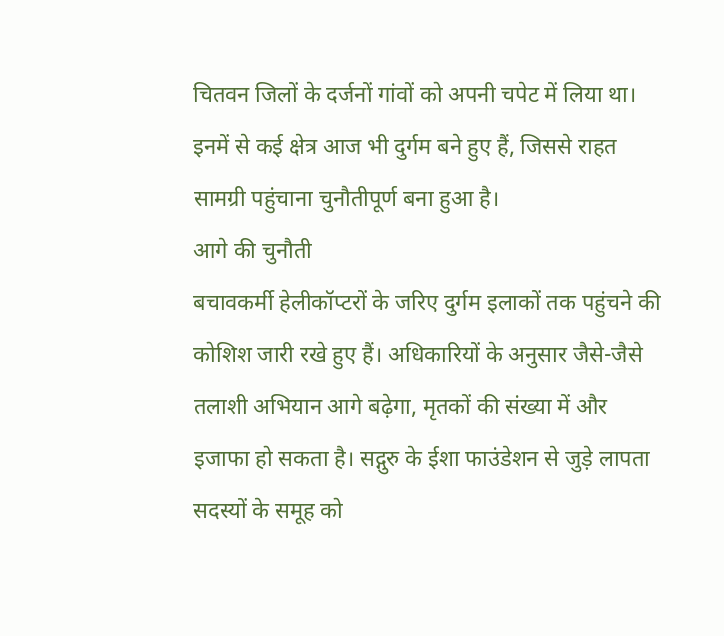चितवन जिलों के दर्जनों गांवों को अपनी चपेट में लिया था। इनमें से कई क्षेत्र आज भी दुर्गम बने हुए हैं, जिससे राहत सामग्री पहुंचाना चुनौतीपूर्ण बना हुआ है।
आगे की चुनौती
बचावकर्मी हेलीकॉप्टरों के जरिए दुर्गम इलाकों तक पहुंचने की कोशिश जारी रखे हुए हैं। अधिकारियों के अनुसार जैसे-जैसे तलाशी अभियान आगे बढ़ेगा, मृतकों की संख्या में और इजाफा हो सकता है। सद्गुरु के ईशा फाउंडेशन से जुड़े लापता सदस्यों के समूह को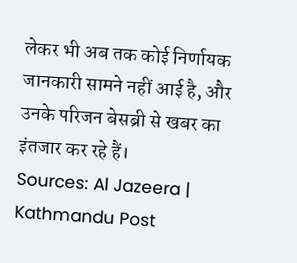लेकर भी अब तक कोई निर्णायक जानकारी सामने नहीं आई है, और उनके परिजन बेसब्री से खबर का इंतजार कर रहे हैं।
Sources: Al Jazeera | Kathmandu Post